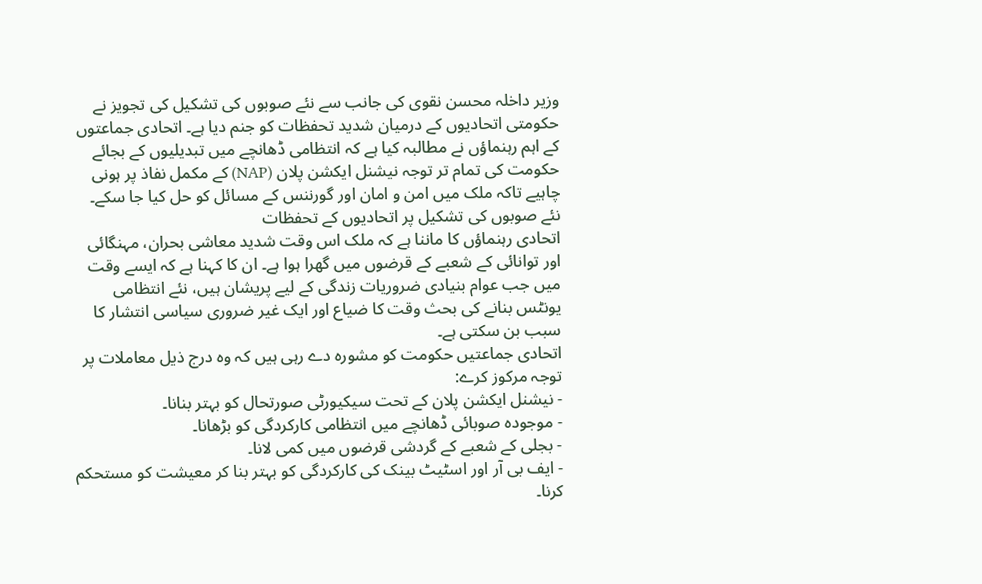وزیر داخلہ محسن نقوی کی جانب سے نئے صوبوں کی تشکیل کی تجویز نے حکومتی اتحادیوں کے درمیان شدید تحفظات کو جنم دیا ہے۔ اتحادی جماعتوں کے اہم رہنماؤں نے مطالبہ کیا ہے کہ انتظامی ڈھانچے میں تبدیلیوں کے بجائے حکومت کی تمام تر توجہ نیشنل ایکشن پلان (NAP) کے مکمل نفاذ پر ہونی چاہیے تاکہ ملک میں امن و امان اور گورننس کے مسائل کو حل کیا جا سکے۔
نئے صوبوں کی تشکیل پر اتحادیوں کے تحفظات
اتحادی رہنماؤں کا ماننا ہے کہ ملک اس وقت شدید معاشی بحران، مہنگائی اور توانائی کے شعبے کے قرضوں میں گھرا ہوا ہے۔ ان کا کہنا ہے کہ ایسے وقت میں جب عوام بنیادی ضروریات زندگی کے لیے پریشان ہیں، نئے انتظامی یونٹس بنانے کی بحث وقت کا ضیاع اور ایک غیر ضروری سیاسی انتشار کا سبب بن سکتی ہے۔
اتحادی جماعتیں حکومت کو مشورہ دے رہی ہیں کہ وہ درج ذیل معاملات پر توجہ مرکوز کرے:
- نیشنل ایکشن پلان کے تحت سیکیورٹی صورتحال کو بہتر بنانا۔
- موجودہ صوبائی ڈھانچے میں انتظامی کارکردگی کو بڑھانا۔
- بجلی کے شعبے کے گردشی قرضوں میں کمی لانا۔
- ایف بی آر اور اسٹیٹ بینک کی کارکردگی کو بہتر بنا کر معیشت کو مستحکم کرنا۔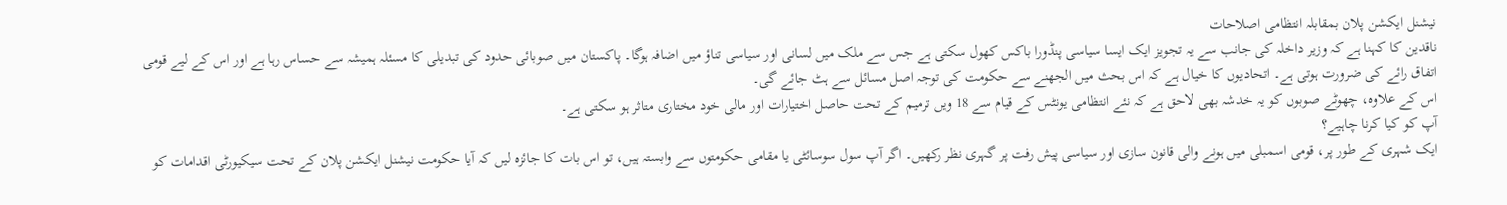نیشنل ایکشن پلان بمقابلہ انتظامی اصلاحات
ناقدین کا کہنا ہے کہ وزیر داخلہ کی جانب سے یہ تجویز ایک ایسا سیاسی پنڈورا باکس کھول سکتی ہے جس سے ملک میں لسانی اور سیاسی تناؤ میں اضافہ ہوگا۔ پاکستان میں صوبائی حدود کی تبدیلی کا مسئلہ ہمیشہ سے حساس رہا ہے اور اس کے لیے قومی اتفاق رائے کی ضرورت ہوتی ہے۔ اتحادیوں کا خیال ہے کہ اس بحث میں الجھنے سے حکومت کی توجہ اصل مسائل سے ہٹ جائے گی۔
اس کے علاوہ، چھوٹے صوبوں کو یہ خدشہ بھی لاحق ہے کہ نئے انتظامی یونٹس کے قیام سے 18 ویں ترمیم کے تحت حاصل اختیارات اور مالی خود مختاری متاثر ہو سکتی ہے۔
آپ کو کیا کرنا چاہیے؟
ایک شہری کے طور پر، قومی اسمبلی میں ہونے والی قانون سازی اور سیاسی پیش رفت پر گہری نظر رکھیں۔ اگر آپ سول سوسائٹی یا مقامی حکومتوں سے وابستہ ہیں، تو اس بات کا جائزہ لیں کہ آیا حکومت نیشنل ایکشن پلان کے تحت سیکیورٹی اقدامات کو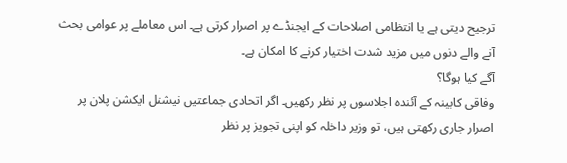ترجیح دیتی ہے یا انتظامی اصلاحات کے ایجنڈے پر اصرار کرتی ہے۔ اس معاملے پر عوامی بحث آنے والے دنوں میں مزید شدت اختیار کرنے کا امکان ہے۔
آگے کیا ہوگا؟
وفاقی کابینہ کے آئندہ اجلاسوں پر نظر رکھیں۔ اگر اتحادی جماعتیں نیشنل ایکشن پلان پر اصرار جاری رکھتی ہیں، تو وزیر داخلہ کو اپنی تجویز پر نظر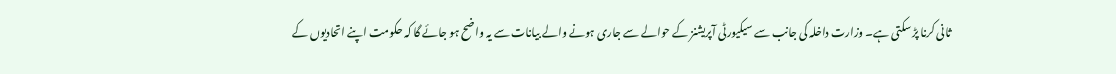ثانی کرنا پڑ سکتی ہے۔ وزارت داخلہ کی جانب سے سیکیورٹی آپریشنز کے حوالے سے جاری ہونے والے بیانات سے یہ واضح ہو جائے گا کہ حکومت اپنے اتحادیوں کے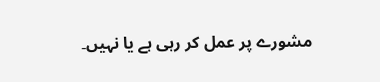مشورے پر عمل کر رہی ہے یا نہیں۔